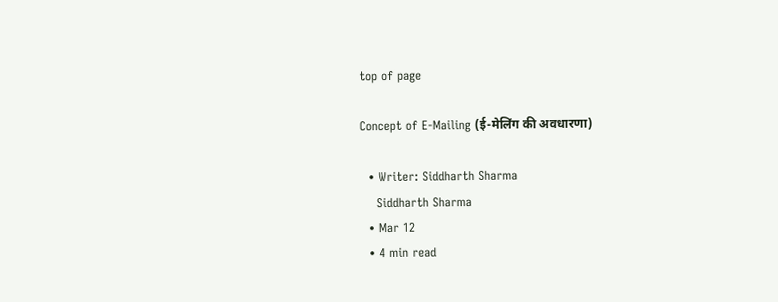top of page

Concept of E-Mailing (ई-मेलिंग की अवधारणा)

  • Writer: Siddharth Sharma
    Siddharth Sharma
  • Mar 12
  • 4 min read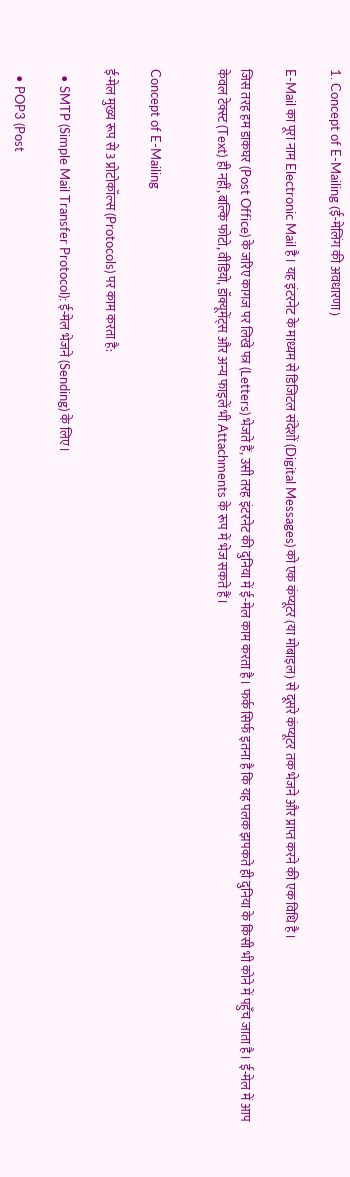1. Concept of E-Mailing (ई-मेलिंग की अवधारणा)

E-Mail का पूरा नाम Electronic Mail है। यह इंटरनेट के माध्यम से डिजिटल संदेशों (Digital Messages) को एक कंप्यूटर (या मोबाइल) से दूसरे कंप्यूटर तक भेजने और प्राप्त करने की एक विधि है।

जिस तरह हम डाकघर (Post Office) के जरिए कागज पर लिखे पत्र (Letters) भेजते हैं, उसी तरह इंटरनेट की दुनिया में ई-मेल काम करता है। फर्क सिर्फ इतना है कि यह पलक झपकते ही दुनिया के किसी भी कोने में पहुँच जाता है। ई-मेल में आप केवल टेक्स्ट (Text) ही नहीं, बल्कि फोटो, वीडियो, डॉक्यूमेंट्स और अन्य फाइलें भी Attachments के रूप में भेज सकते हैं।


Concept of E-Mailing

ई-मेल मुख्य रूप से 3 प्रोटोकॉल्स (Protocols) पर काम करता है:

  • SMTP (Simple Mail Transfer Protocol): ई-मेल भेजने (Sending) के लिए।

  • POP3 (Post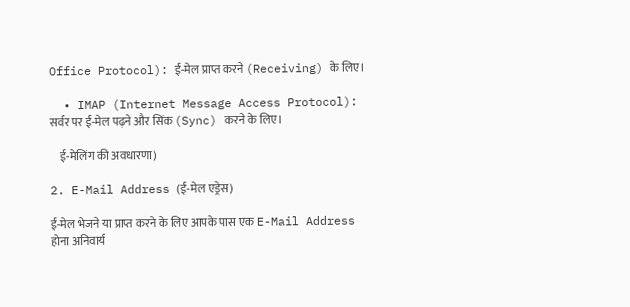Office Protocol): ई-मेल प्राप्त करने (Receiving) के लिए।

  • IMAP (Internet Message Access Protocol): सर्वर पर ई-मेल पढ़ने और सिंक (Sync) करने के लिए।

    ई-मेलिंग की अवधारणा)

2. E-Mail Address (ई-मेल एड्रेस)

ई-मेल भेजने या प्राप्त करने के लिए आपके पास एक E-Mail Address होना अनिवार्य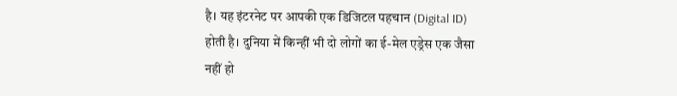है। यह इंटरनेट पर आपकी एक डिजिटल पहचान (Digital ID) होती है। दुनिया में किन्हीं भी दो लोगों का ई-मेल एड्रेस एक जैसा नहीं हो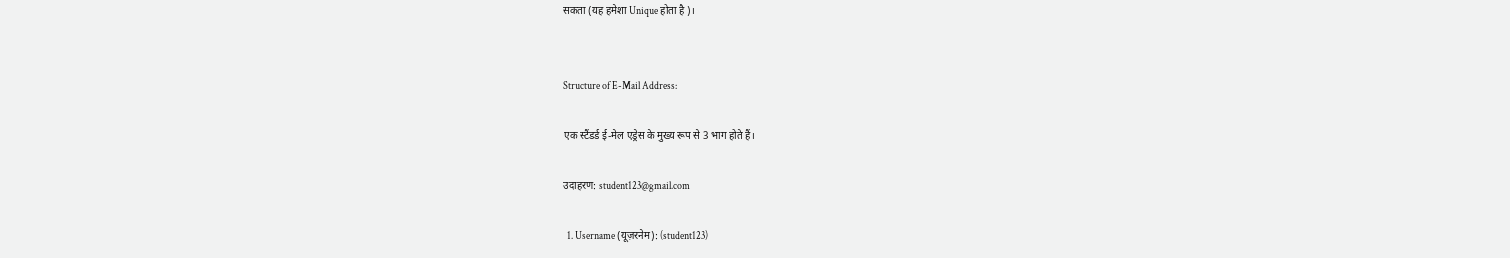सकता (यह हमेशा Unique होता है)।


Structure of E-Mail Address:

एक स्टैंडर्ड ई-मेल एड्रेस के मुख्य रूप से 3 भाग होते हैं।

उदाहरण: student123@gmail.com

  1. Username (यूज़रनेम): (student123)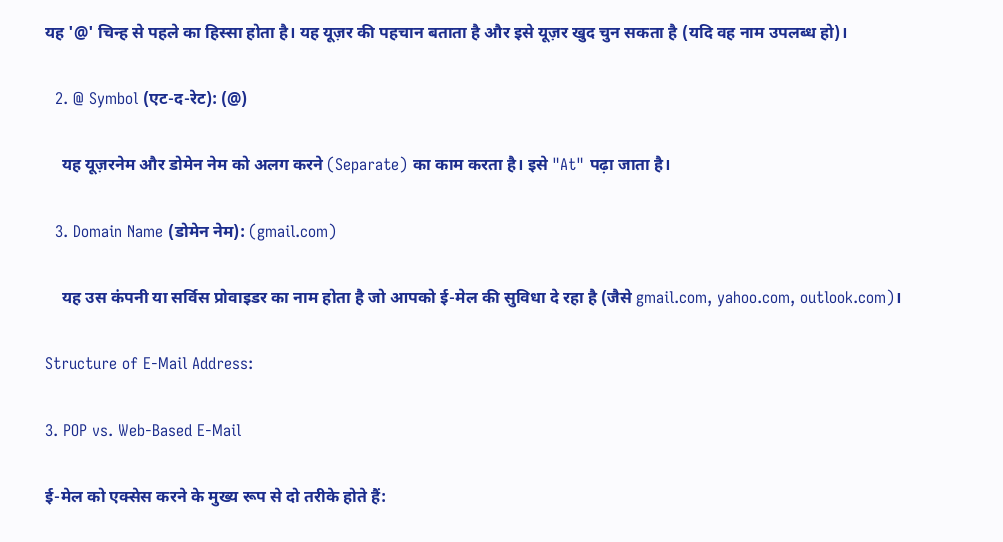यह '@' चिन्ह से पहले का हिस्सा होता है। यह यूज़र की पहचान बताता है और इसे यूज़र खुद चुन सकता है (यदि वह नाम उपलब्ध हो)।

  2. @ Symbol (एट-द-रेट): (@)

    यह यूज़रनेम और डोमेन नेम को अलग करने (Separate) का काम करता है। इसे "At" पढ़ा जाता है।

  3. Domain Name (डोमेन नेम): (gmail.com)

    यह उस कंपनी या सर्विस प्रोवाइडर का नाम होता है जो आपको ई-मेल की सुविधा दे रहा है (जैसे gmail.com, yahoo.com, outlook.com)।

Structure of E-Mail Address:

3. POP vs. Web-Based E-Mail

ई-मेल को एक्सेस करने के मुख्य रूप से दो तरीके होते हैं: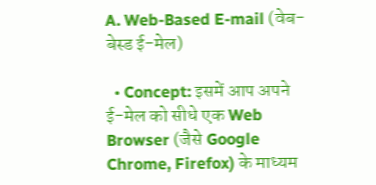A. Web-Based E-mail (वेब-बेस्ड ई-मेल)

  • Concept: इसमें आप अपने ई-मेल को सीधे एक Web Browser (जैसे Google Chrome, Firefox) के माध्यम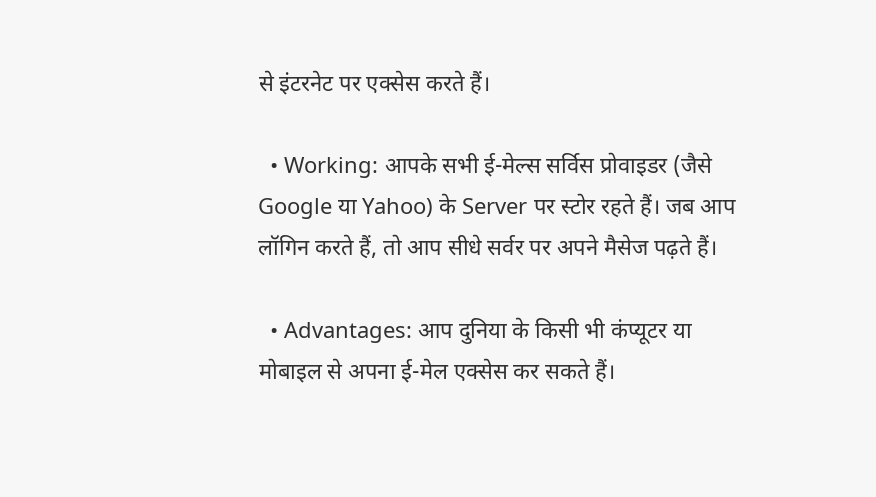से इंटरनेट पर एक्सेस करते हैं।

  • Working: आपके सभी ई-मेल्स सर्विस प्रोवाइडर (जैसे Google या Yahoo) के Server पर स्टोर रहते हैं। जब आप लॉगिन करते हैं, तो आप सीधे सर्वर पर अपने मैसेज पढ़ते हैं।

  • Advantages: आप दुनिया के किसी भी कंप्यूटर या मोबाइल से अपना ई-मेल एक्सेस कर सकते हैं।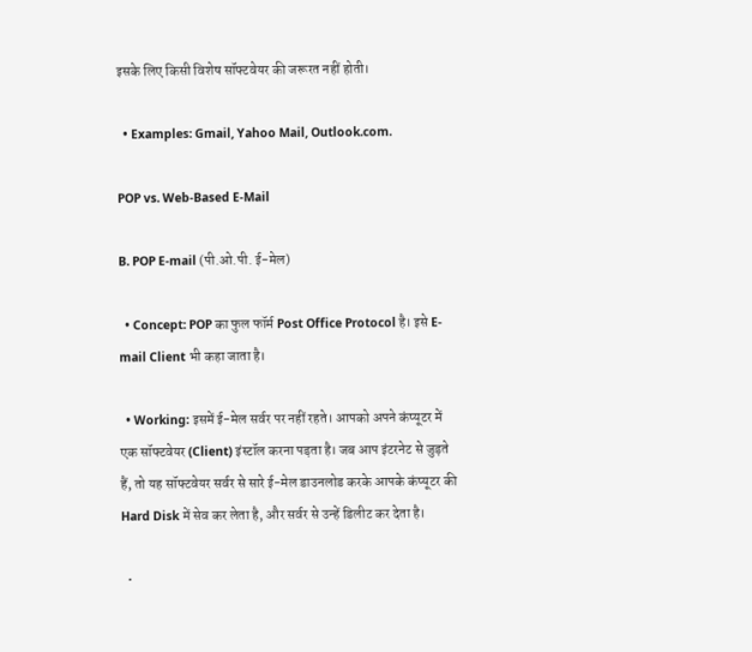इसके लिए किसी विशेष सॉफ्टवेयर की जरूरत नहीं होती।

  • Examples: Gmail, Yahoo Mail, Outlook.com.

POP vs. Web-Based E-Mail

B. POP E-mail (पी.ओ.पी. ई-मेल)

  • Concept: POP का फुल फॉर्म Post Office Protocol है। इसे E-mail Client भी कहा जाता है।

  • Working: इसमें ई-मेल सर्वर पर नहीं रहते। आपको अपने कंप्यूटर में एक सॉफ्टवेयर (Client) इंस्टॉल करना पड़ता है। जब आप इंटरनेट से जुड़ते हैं, तो यह सॉफ्टवेयर सर्वर से सारे ई-मेल डाउनलोड करके आपके कंप्यूटर की Hard Disk में सेव कर लेता है, और सर्वर से उन्हें डिलीट कर देता है।

  •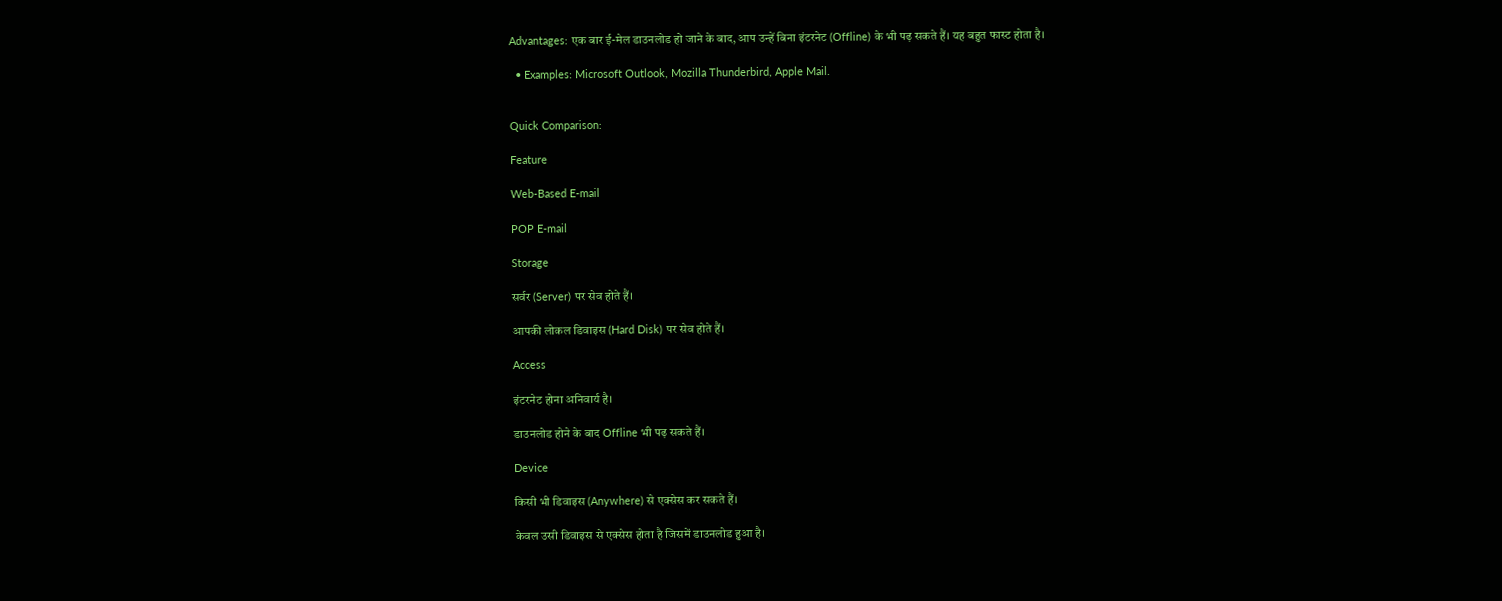Advantages: एक बार ई-मेल डाउनलोड हो जाने के बाद, आप उन्हें बिना इंटरनेट (Offline) के भी पढ़ सकते हैं। यह बहुत फास्ट होता है।

  • Examples: Microsoft Outlook, Mozilla Thunderbird, Apple Mail.


Quick Comparison:

Feature

Web-Based E-mail

POP E-mail

Storage

सर्वर (Server) पर सेव होते हैं।

आपकी लोकल डिवाइस (Hard Disk) पर सेव होते हैं।

Access

इंटरनेट होना अनिवार्य है।

डाउनलोड होने के बाद Offline भी पढ़ सकते हैं।

Device

किसी भी डिवाइस (Anywhere) से एक्सेस कर सकते हैं।

केवल उसी डिवाइस से एक्सेस होता है जिसमें डाउनलोड हुआ है।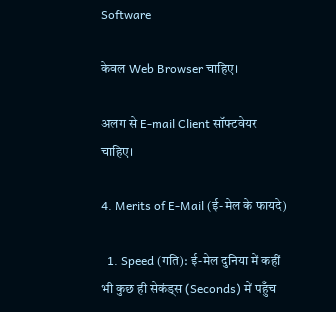Software

केवल Web Browser चाहिए।

अलग से E-mail Client सॉफ्टवेयर चाहिए।

4. Merits of E-Mail (ई-मेल के फायदे)

  1. Speed (गति): ई-मेल दुनिया में कहीं भी कुछ ही सेकंड्स (Seconds) में पहुँच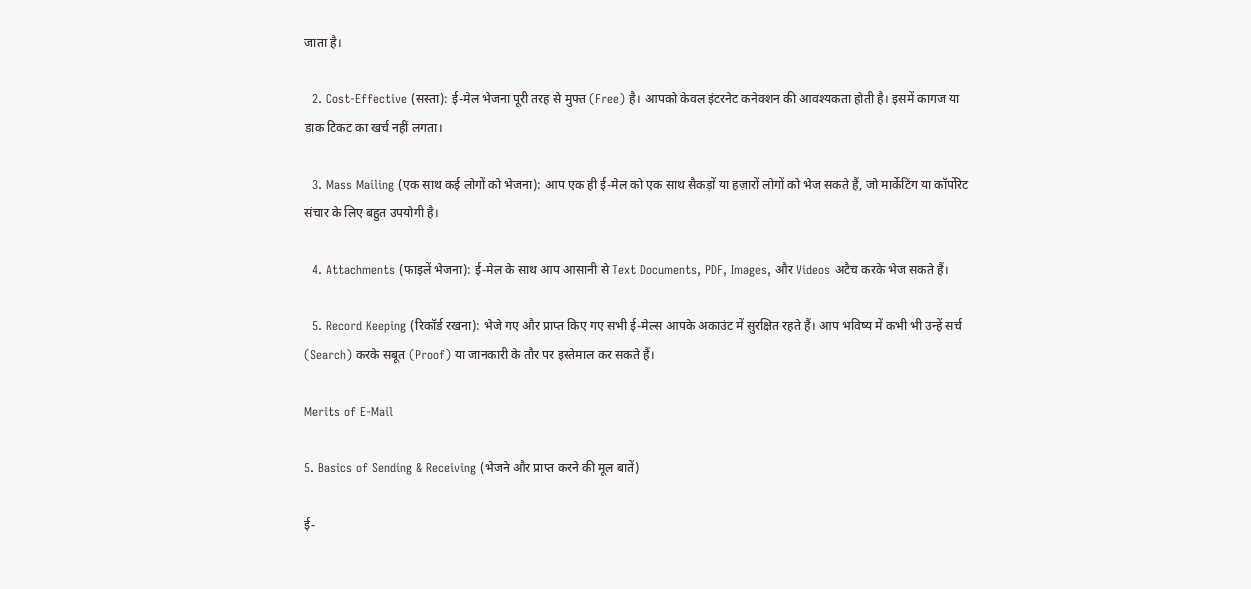जाता है।

  2. Cost-Effective (सस्ता): ई-मेल भेजना पूरी तरह से मुफ्त (Free) है। आपको केवल इंटरनेट कनेक्शन की आवश्यकता होती है। इसमें कागज या डाक टिकट का खर्च नहीं लगता।

  3. Mass Mailing (एक साथ कई लोगों को भेजना): आप एक ही ई-मेल को एक साथ सैकड़ों या हज़ारों लोगों को भेज सकते हैं, जो मार्केटिंग या कॉर्पोरेट संचार के लिए बहुत उपयोगी है।

  4. Attachments (फाइलें भेजना): ई-मेल के साथ आप आसानी से Text Documents, PDF, Images, और Videos अटैच करके भेज सकते हैं।

  5. Record Keeping (रिकॉर्ड रखना): भेजे गए और प्राप्त किए गए सभी ई-मेल्स आपके अकाउंट में सुरक्षित रहते हैं। आप भविष्य में कभी भी उन्हें सर्च (Search) करके सबूत (Proof) या जानकारी के तौर पर इस्तेमाल कर सकते हैं।

Merits of E-Mail

5. Basics of Sending & Receiving (भेजने और प्राप्त करने की मूल बातें)

ई-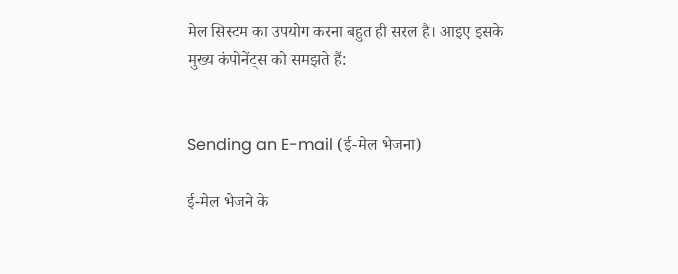मेल सिस्टम का उपयोग करना बहुत ही सरल है। आइए इसके मुख्य कंपोनेंट्स को समझते हैं:


Sending an E-mail (ई-मेल भेजना)

ई-मेल भेजने के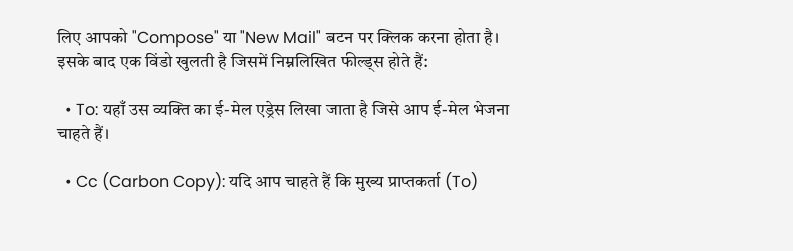लिए आपको "Compose" या "New Mail" बटन पर क्लिक करना होता है। इसके बाद एक विंडो खुलती है जिसमें निम्नलिखित फील्ड्स होते हैं:

  • To: यहाँ उस व्यक्ति का ई-मेल एड्रेस लिखा जाता है जिसे आप ई-मेल भेजना चाहते हैं।

  • Cc (Carbon Copy): यदि आप चाहते हैं कि मुख्य प्राप्तकर्ता (To)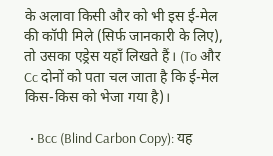के अलावा किसी और को भी इस ई-मेल की कॉपी मिले (सिर्फ जानकारी के लिए), तो उसका एड्रेस यहाँ लिखते हैं। (To और Cc दोनों को पता चल जाता है कि ई-मेल किस-किस को भेजा गया है)।

  • Bcc (Blind Carbon Copy): यह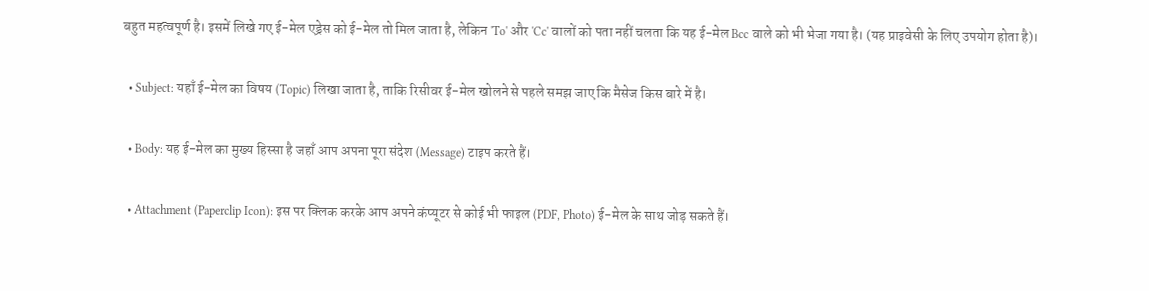बहुत महत्वपूर्ण है। इसमें लिखे गए ई-मेल एड्रेस को ई-मेल तो मिल जाता है, लेकिन 'To' और 'Cc' वालों को पता नहीं चलता कि यह ई-मेल Bcc वाले को भी भेजा गया है। (यह प्राइवेसी के लिए उपयोग होता है)।

  • Subject: यहाँ ई-मेल का विषय (Topic) लिखा जाता है, ताकि रिसीवर ई-मेल खोलने से पहले समझ जाए कि मैसेज किस बारे में है।

  • Body: यह ई-मेल का मुख्य हिस्सा है जहाँ आप अपना पूरा संदेश (Message) टाइप करते हैं।

  • Attachment (Paperclip Icon): इस पर क्लिक करके आप अपने कंप्यूटर से कोई भी फाइल (PDF, Photo) ई-मेल के साथ जोड़ सकते हैं।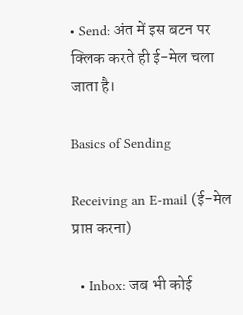• Send: अंत में इस बटन पर क्लिक करते ही ई-मेल चला जाता है।

Basics of Sending

Receiving an E-mail (ई-मेल प्राप्त करना)

  • Inbox: जब भी कोई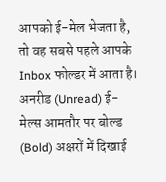आपको ई-मेल भेजता है, तो वह सबसे पहले आपके Inbox फोल्डर में आता है। अनरीड (Unread) ई-मेल्स आमतौर पर बोल्ड (Bold) अक्षरों में दिखाई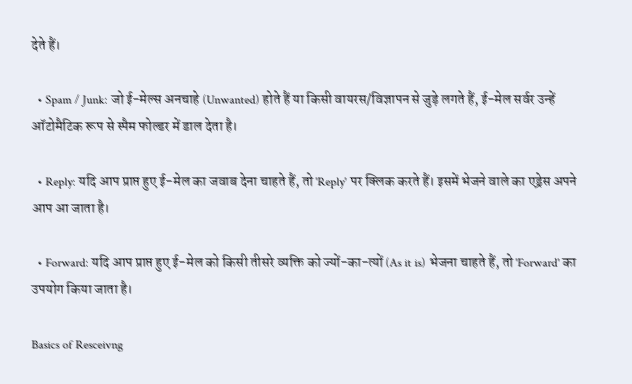देते हैं।

  • Spam / Junk: जो ई-मेल्स अनचाहे (Unwanted) होते हैं या किसी वायरस/विज्ञापन से जुड़े लगते हैं, ई-मेल सर्वर उन्हें ऑटोमैटिक रूप से स्पैम फोल्डर में डाल देता है।

  • Reply: यदि आप प्राप्त हुए ई-मेल का जवाब देना चाहते हैं, तो 'Reply' पर क्लिक करते हैं। इसमें भेजने वाले का एड्रेस अपने आप आ जाता है।

  • Forward: यदि आप प्राप्त हुए ई-मेल को किसी तीसरे व्यक्ति को ज्यों-का-त्यों (As it is) भेजना चाहते हैं, तो 'Forward' का उपयोग किया जाता है।

Basics of Resceivng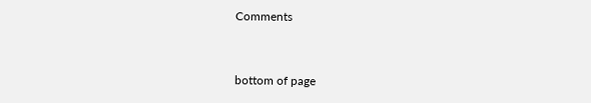Comments


bottom of page